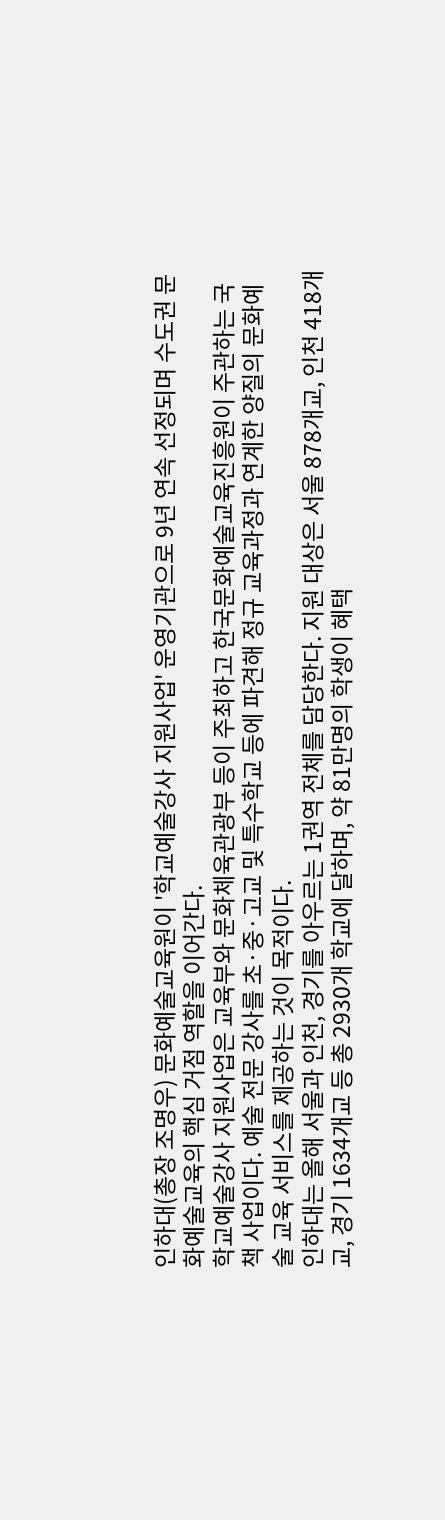인하대(총장 조명우) 문화예술교육원이 '학교예술강사 지원사업' 운영기관으로 9년 연속 선정되며 수도권 문화예술교육의 핵심 거점 역할을 이어간다.
학교예술강사 지원사업은 교육부와 문화체육관광부 등이 주최하고 한국문화예술교육진흥원이 주관하는 국책 사업이다. 예술 전문 강사를 초·중·고교 및 특수학교 등에 파견해 정규 교육과정과 연계한 양질의 문화예술 교육 서비스를 제공하는 것이 목적이다.
인하대는 올해 서울과 인천, 경기를 아우르는 1권역 전체를 담당한다. 지원 대상은 서울 878개교, 인천 418개교, 경기 1634개교 등 총 2930개 학교에 달하며, 약 81만명의 학생이 혜택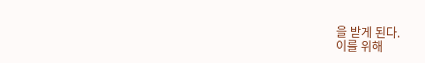을 받게 된다.
이를 위해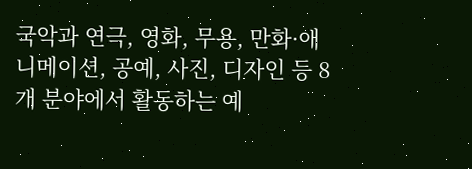국악과 연극, 영화, 무용, 만화·애니메이션, 공예, 사진, 디자인 등 8개 분야에서 활동하는 예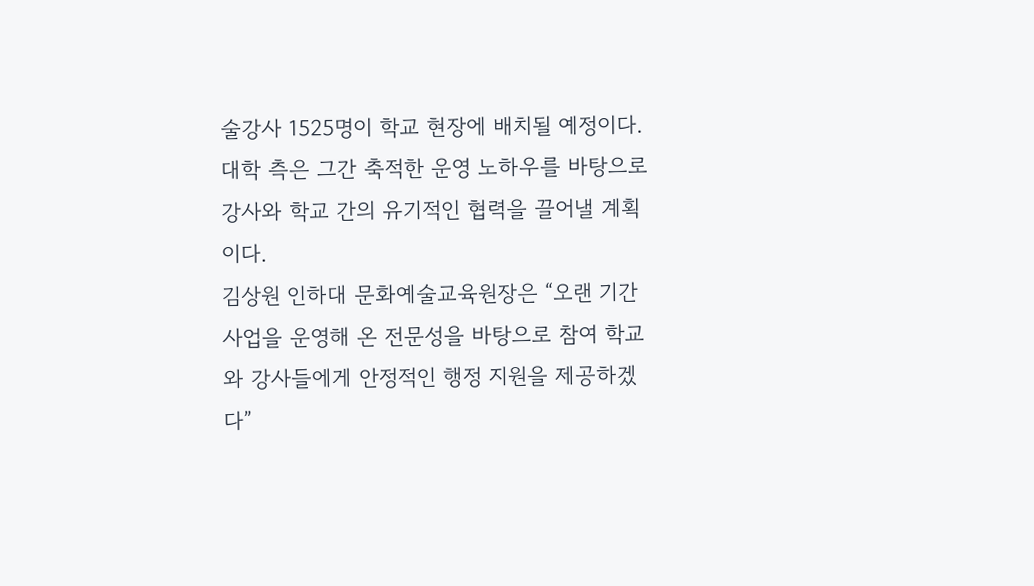술강사 1525명이 학교 현장에 배치될 예정이다. 대학 측은 그간 축적한 운영 노하우를 바탕으로 강사와 학교 간의 유기적인 협력을 끌어낼 계획이다.
김상원 인하대 문화예술교육원장은 “오랜 기간 사업을 운영해 온 전문성을 바탕으로 참여 학교와 강사들에게 안정적인 행정 지원을 제공하겠다”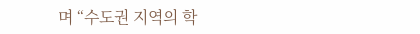며 “수도권 지역의 학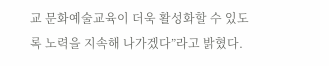교 문화예술교육이 더욱 활성화할 수 있도록 노력을 지속해 나가겠다”라고 밝혔다.